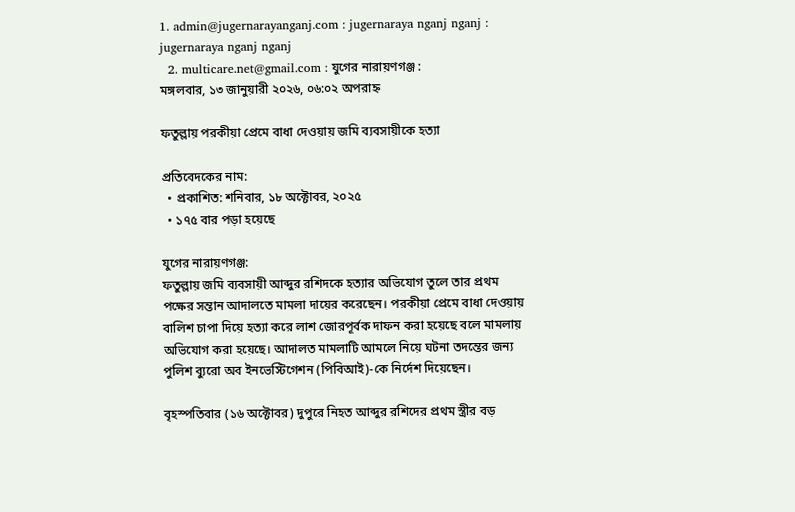1. admin@jugernarayanganj.com : jugernaraya nganj nganj : jugernaraya nganj nganj
  2. multicare.net@gmail.com : যুগের নারায়ণগঞ্জ :
মঙ্গলবার, ১৩ জানুয়ারী ২০২৬, ০৬:০২ অপরাহ্ন

ফতুল্লায় পরকীয়া প্রেমে বাধা দেওয়ায় জমি ব্যবসায়ীকে হত্যা

প্রতিবেদকের নাম:
  • প্রকাশিত: শনিবার, ১৮ অক্টোবর, ২০২৫
  • ১৭৫ বার পড়া হয়েছে

যুগের নারায়ণগঞ্জ:
ফতুল্লায় জমি ব্যবসায়ী আব্দুর রশিদকে হত্যার অভিযোগ তুলে তার প্রথম পক্ষের সন্তান আদালতে মামলা দায়ের করেছেন। পরকীয়া প্রেমে বাধা দেওয়ায় বালিশ চাপা দিয়ে হত্যা করে লাশ জোরপূর্বক দাফন করা হয়েছে বলে মামলায় অভিযোগ করা হয়েছে। আদালত মামলাটি আমলে নিয়ে ঘটনা তদন্তের জন্য পুলিশ ব্যুরো অব ইনভেস্টিগেশন (পিবিআই)-কে নির্দেশ দিয়েছেন।

বৃহস্পতিবার (১৬ অক্টোবর) দুপুরে নিহত আব্দুর রশিদের প্রথম স্ত্রীর বড়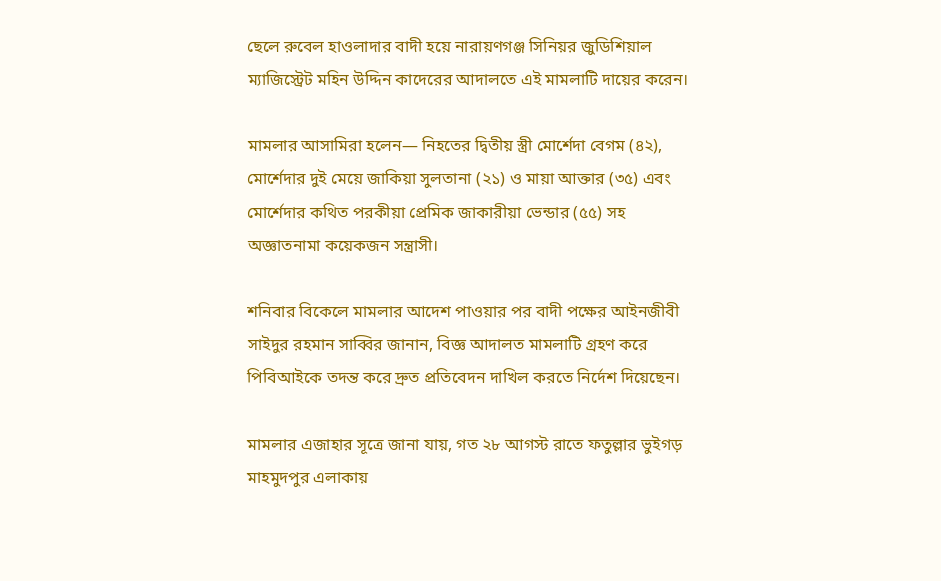ছেলে রুবেল হাওলাদার বাদী হয়ে নারায়ণগঞ্জ সিনিয়র জুডিশিয়াল ম্যাজিস্ট্রেট মহিন উদ্দিন কাদেরের আদালতে এই মামলাটি দায়ের করেন।

মামলার আসামিরা হলেন— নিহতের দ্বিতীয় স্ত্রী মোর্শেদা বেগম (৪২), মোর্শেদার দুই মেয়ে জাকিয়া সুলতানা (২১) ও মায়া আক্তার (৩৫) এবং মোর্শেদার কথিত পরকীয়া প্রেমিক জাকারীয়া ভেন্ডার (৫৫) সহ অজ্ঞাতনামা কয়েকজন সন্ত্রাসী।

শনিবার বিকেলে মামলার আদেশ পাওয়ার পর বাদী পক্ষের আইনজীবী সাইদুর রহমান সাব্বির জানান, বিজ্ঞ আদালত মামলাটি গ্রহণ করে পিবিআইকে তদন্ত করে দ্রুত প্রতিবেদন দাখিল করতে নির্দেশ দিয়েছেন।

মামলার এজাহার সূত্রে জানা যায়, গত ২৮ আগস্ট রাতে ফতুল্লার ভুইগড় মাহমুদপুর এলাকায়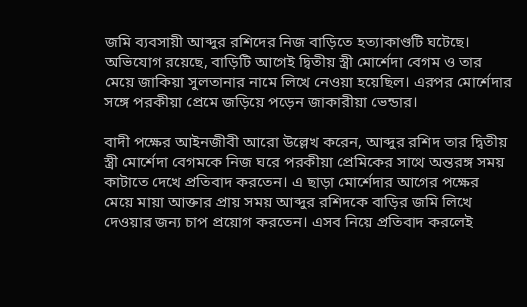জমি ব্যবসায়ী আব্দুর রশিদের নিজ বাড়িতে হত্যাকাণ্ডটি ঘটেছে। অভিযোগ রয়েছে, বাড়িটি আগেই দ্বিতীয় স্ত্রী মোর্শেদা বেগম ও তার মেয়ে জাকিয়া সুলতানার নামে লিখে নেওয়া হয়েছিল। এরপর মোর্শেদার সঙ্গে পরকীয়া প্রেমে জড়িয়ে পড়েন জাকারীয়া ভেন্ডার।

বাদী পক্ষের আইনজীবী আরো উল্লেখ করেন, আব্দুর রশিদ তার দ্বিতীয় স্ত্রী মোর্শেদা বেগমকে নিজ ঘরে পরকীয়া প্রেমিকের সাথে অন্তরঙ্গ সময় কাটাতে দেখে প্রতিবাদ করতেন। এ ছাড়া মোর্শেদার আগের পক্ষের মেয়ে মায়া আক্তার প্রায় সময় আব্দুর রশিদকে বাড়ির জমি লিখে দেওয়ার জন্য চাপ প্রয়োগ করতেন। এসব নিয়ে প্রতিবাদ করলেই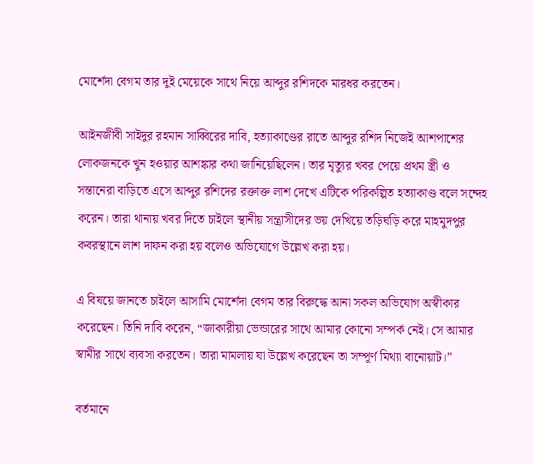মোর্শেদা বেগম তার দুই মেয়েকে সাথে নিয়ে আব্দুর রশিদকে মারধর করতেন।

আইনজীবী সাইদুর রহমান সাব্বিরের দাবি, হত্যাকাণ্ডের রাতে আব্দুর রশিদ নিজেই আশপাশের লোকজনকে খুন হওয়ার আশঙ্কার কথা জানিয়েছিলেন। তার মৃত্যুর খবর পেয়ে প্রথম স্ত্রী ও সন্তানেরা বাড়িতে এসে আব্দুর রশিদের রক্তাক্ত লাশ দেখে এটিকে পরিকল্পিত হত্যাকাণ্ড বলে সন্দেহ করেন। তারা থানায় খবর দিতে চাইলে স্থানীয় সন্ত্রাসীদের ভয় দেখিয়ে তড়িঘড়ি করে মাহমুদপুর কবরস্থানে লাশ দাফন করা হয় বলেও অভিযোগে উল্লেখ করা হয়।

এ বিষয়ে জানতে চাইলে আসামি মোর্শেদা বেগম তার বিরুদ্ধে আনা সকল অভিযোগ অস্বীকার করেছেন। তিনি দাবি করেন, “জাকারীয়া ভেন্ডারের সাথে আমার কোনো সম্পর্ক নেই। সে আমার স্বামীর সাথে ব্যবসা করতেন। তারা মামলায় যা উল্লেখ করেছেন তা সম্পূর্ণ মিথ্যা বানোয়াট।”

বর্তমানে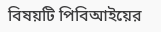বিষয়টি পিবিআইয়ের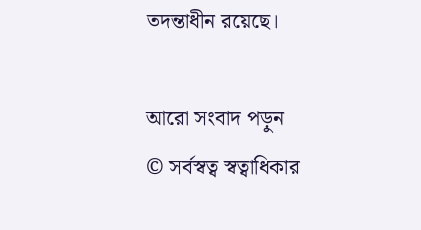তদন্তাধীন রয়েছে।

আরো সংবাদ পড়ুন
© সর্বস্বত্ব স্বত্বাধিকার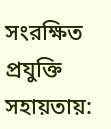সংরক্ষিত
প্রযুক্তি সহায়তায়: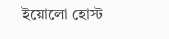ইয়োলো হোস্ট